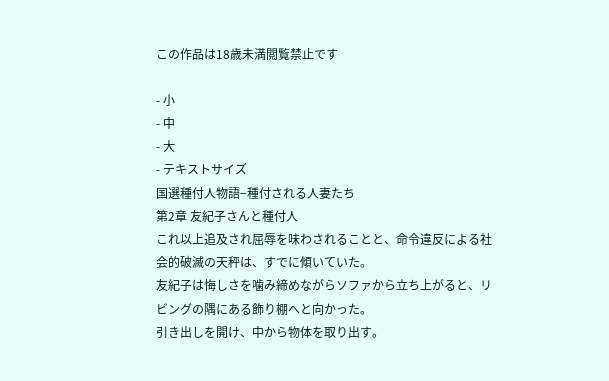この作品は18歳未満閲覧禁止です

- 小
- 中
- 大
- テキストサイズ
国選種付人物語−種付される人妻たち
第2章 友紀子さんと種付人
これ以上追及され屈辱を味わされることと、命令違反による社会的破滅の天秤は、すでに傾いていた。
友紀子は悔しさを噛み締めながらソファから立ち上がると、リビングの隅にある飾り棚へと向かった。
引き出しを開け、中から物体を取り出す。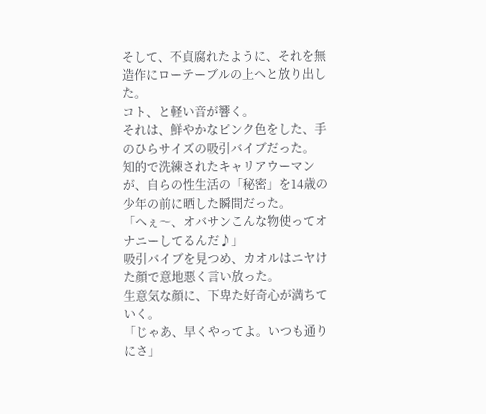そして、不貞腐れたように、それを無造作にローテーブルの上へと放り出した。
コト、と軽い音が響く。
それは、鮮やかなピンク色をした、手のひらサイズの吸引バイブだった。
知的で洗練されたキャリアウーマンが、自らの性生活の「秘密」を14歳の少年の前に晒した瞬間だった。
「へぇ〜、オバサンこんな物使ってオナニーしてるんだ♪」
吸引バイブを見つめ、カオルはニヤけた顔で意地悪く言い放った。
生意気な顔に、下卑た好奇心が満ちていく。
「じゃあ、早くやってよ。いつも通りにさ」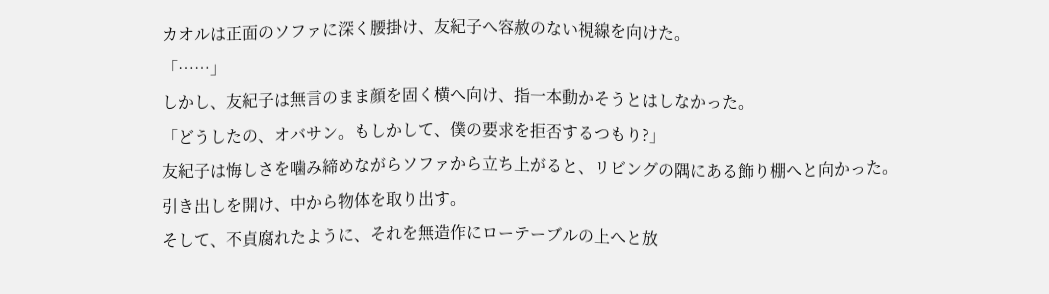カオルは正面のソファに深く腰掛け、友紀子へ容赦のない視線を向けた。
「……」
しかし、友紀子は無言のまま顔を固く横へ向け、指一本動かそうとはしなかった。
「どうしたの、オバサン。もしかして、僕の要求を拒否するつもり?」
友紀子は悔しさを噛み締めながらソファから立ち上がると、リビングの隅にある飾り棚へと向かった。
引き出しを開け、中から物体を取り出す。
そして、不貞腐れたように、それを無造作にローテーブルの上へと放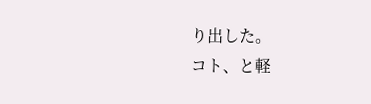り出した。
コト、と軽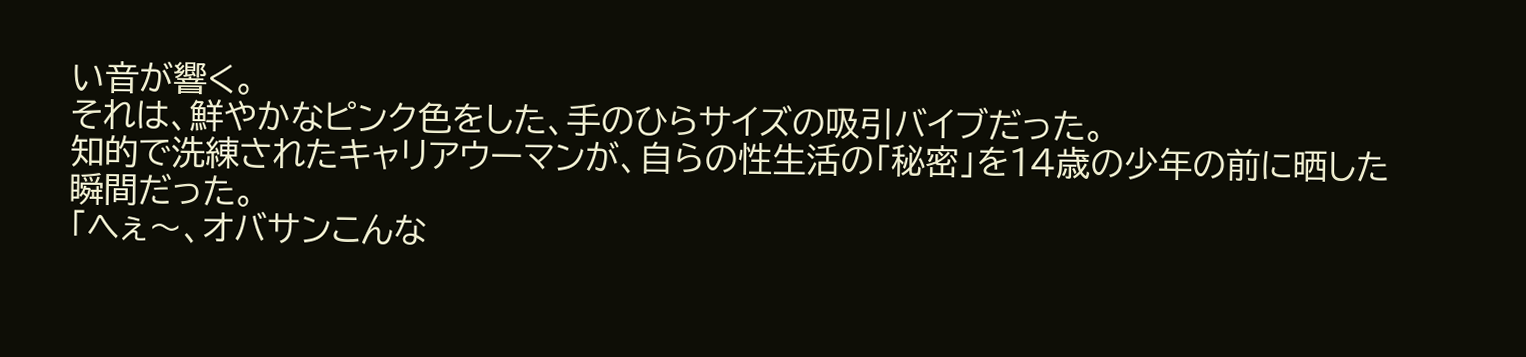い音が響く。
それは、鮮やかなピンク色をした、手のひらサイズの吸引バイブだった。
知的で洗練されたキャリアウーマンが、自らの性生活の「秘密」を14歳の少年の前に晒した瞬間だった。
「へぇ〜、オバサンこんな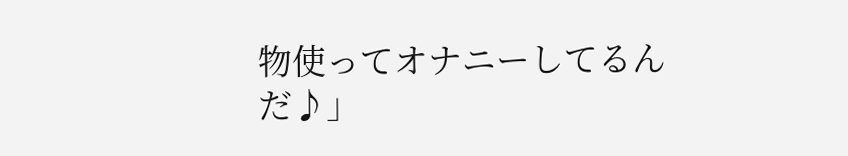物使ってオナニーしてるんだ♪」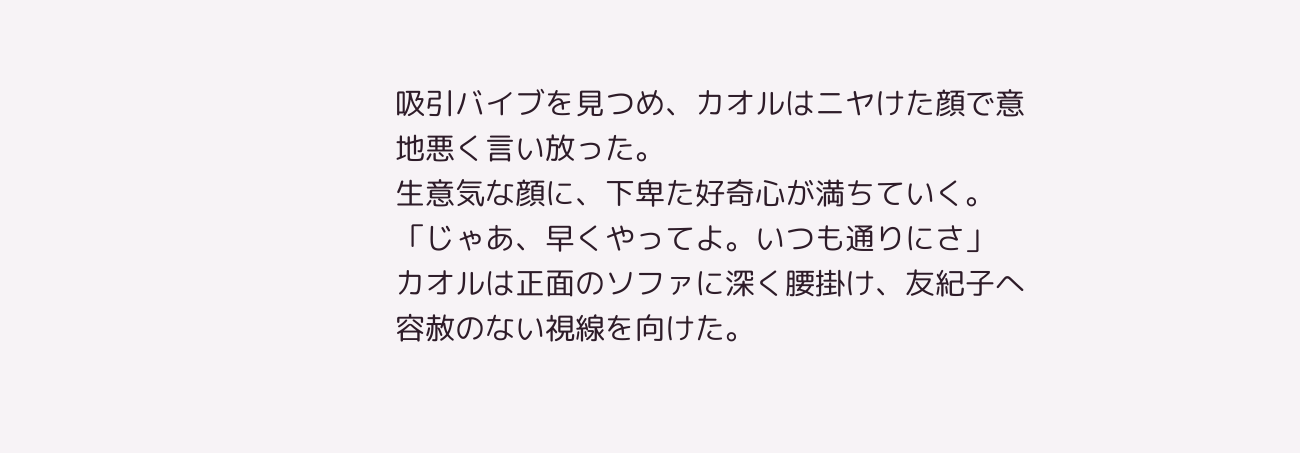吸引バイブを見つめ、カオルはニヤけた顔で意地悪く言い放った。
生意気な顔に、下卑た好奇心が満ちていく。
「じゃあ、早くやってよ。いつも通りにさ」
カオルは正面のソファに深く腰掛け、友紀子へ容赦のない視線を向けた。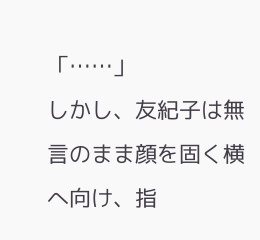「……」
しかし、友紀子は無言のまま顔を固く横へ向け、指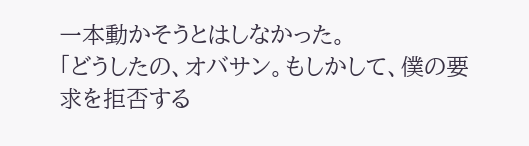一本動かそうとはしなかった。
「どうしたの、オバサン。もしかして、僕の要求を拒否する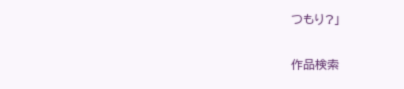つもり?」

作品検索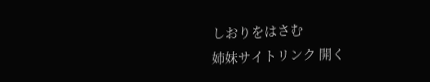しおりをはさむ
姉妹サイトリンク 開く